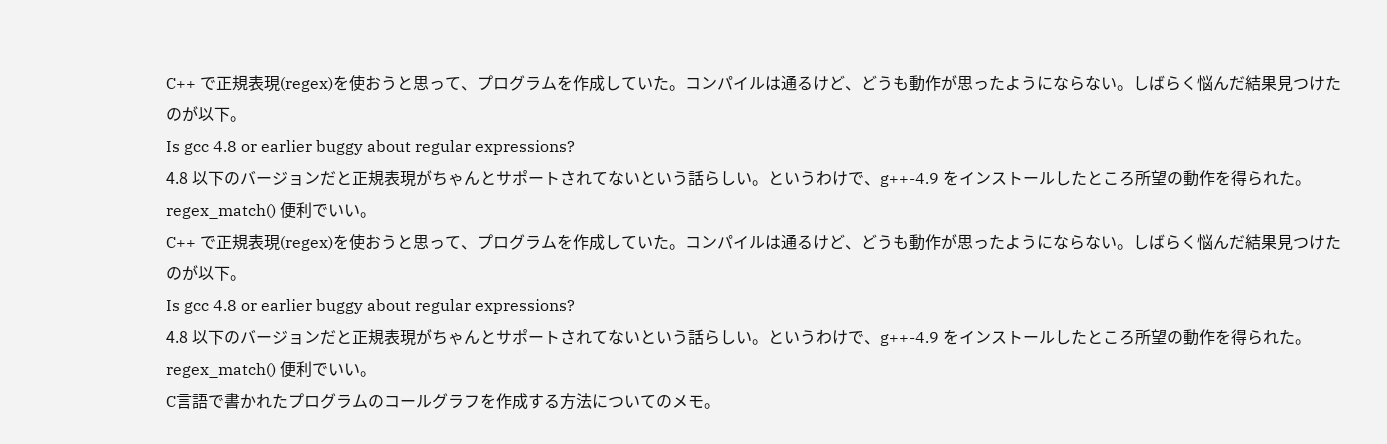C++ で正規表現(regex)を使おうと思って、プログラムを作成していた。コンパイルは通るけど、どうも動作が思ったようにならない。しばらく悩んだ結果見つけたのが以下。
Is gcc 4.8 or earlier buggy about regular expressions?
4.8 以下のバージョンだと正規表現がちゃんとサポートされてないという話らしい。というわけで、g++-4.9 をインストールしたところ所望の動作を得られた。
regex_match() 便利でいい。
C++ で正規表現(regex)を使おうと思って、プログラムを作成していた。コンパイルは通るけど、どうも動作が思ったようにならない。しばらく悩んだ結果見つけたのが以下。
Is gcc 4.8 or earlier buggy about regular expressions?
4.8 以下のバージョンだと正規表現がちゃんとサポートされてないという話らしい。というわけで、g++-4.9 をインストールしたところ所望の動作を得られた。
regex_match() 便利でいい。
C言語で書かれたプログラムのコールグラフを作成する方法についてのメモ。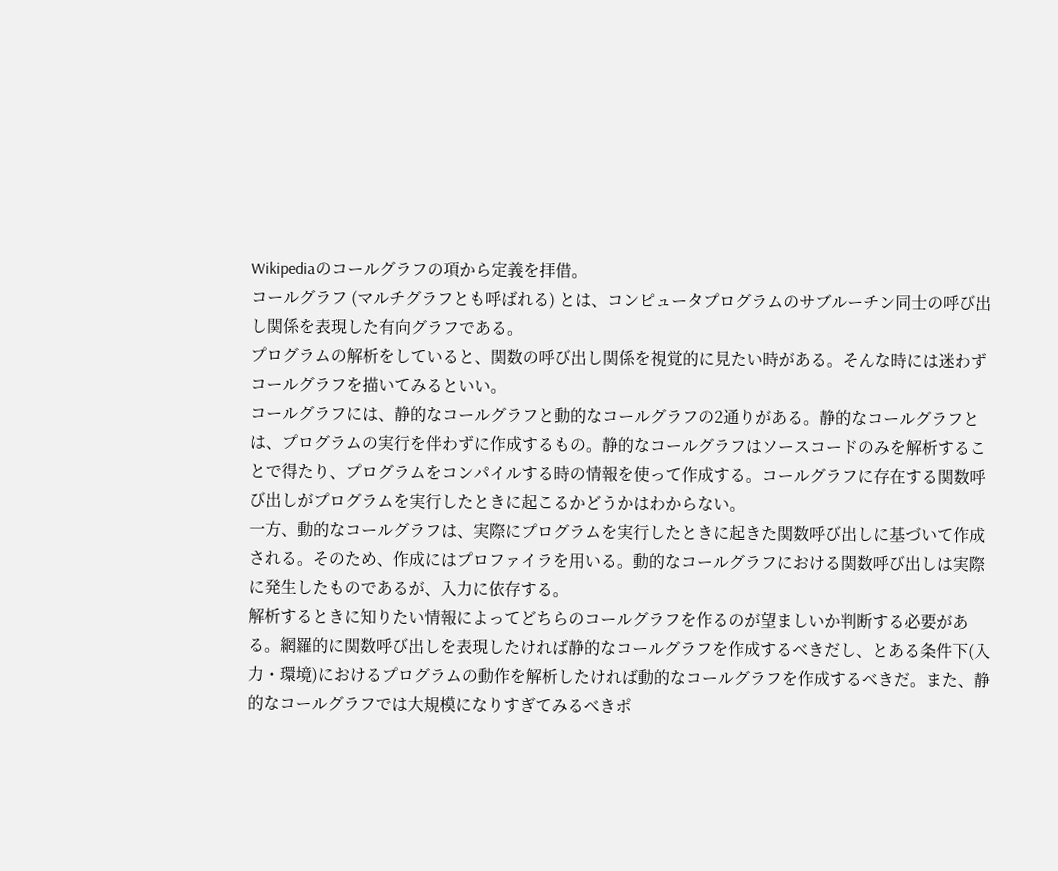Wikipediaのコールグラフの項から定義を拝借。
コールグラフ (マルチグラフとも呼ばれる) とは、コンピュータプログラムのサブルーチン同士の呼び出し関係を表現した有向グラフである。
プログラムの解析をしていると、関数の呼び出し関係を視覚的に見たい時がある。そんな時には迷わずコールグラフを描いてみるといい。
コールグラフには、静的なコールグラフと動的なコールグラフの2通りがある。静的なコールグラフとは、プログラムの実行を伴わずに作成するもの。静的なコールグラフはソースコードのみを解析することで得たり、プログラムをコンパイルする時の情報を使って作成する。コールグラフに存在する関数呼び出しがプログラムを実行したときに起こるかどうかはわからない。
一方、動的なコールグラフは、実際にプログラムを実行したときに起きた関数呼び出しに基づいて作成される。そのため、作成にはプロファイラを用いる。動的なコールグラフにおける関数呼び出しは実際に発生したものであるが、入力に依存する。
解析するときに知りたい情報によってどちらのコールグラフを作るのが望ましいか判断する必要がある。網羅的に関数呼び出しを表現したければ静的なコールグラフを作成するべきだし、とある条件下(入力・環境)におけるプログラムの動作を解析したければ動的なコールグラフを作成するべきだ。また、静的なコールグラフでは大規模になりすぎてみるべきポ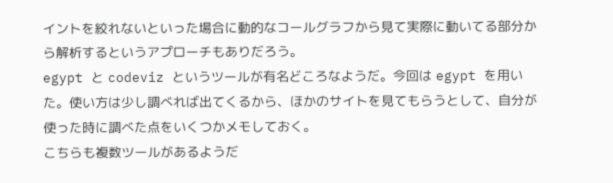イントを絞れないといった場合に動的なコールグラフから見て実際に動いてる部分から解析するというアプローチもありだろう。
egypt と codeviz というツールが有名どころなようだ。今回は egypt を用いた。使い方は少し調べれば出てくるから、ほかのサイトを見てもらうとして、自分が使った時に調べた点をいくつかメモしておく。
こちらも複数ツールがあるようだ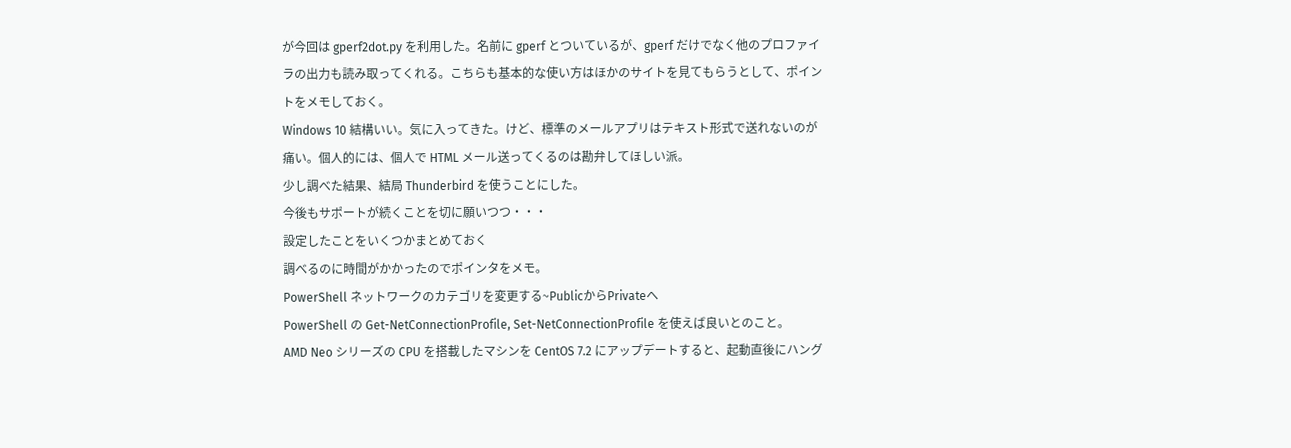が今回は gperf2dot.py を利用した。名前に gperf とついているが、gperf だけでなく他のプロファイラの出力も読み取ってくれる。こちらも基本的な使い方はほかのサイトを見てもらうとして、ポイントをメモしておく。
Windows 10 結構いい。気に入ってきた。けど、標準のメールアプリはテキスト形式で送れないのが痛い。個人的には、個人で HTML メール送ってくるのは勘弁してほしい派。
少し調べた結果、結局 Thunderbird を使うことにした。
今後もサポートが続くことを切に願いつつ・・・
設定したことをいくつかまとめておく
調べるのに時間がかかったのでポインタをメモ。
PowerShell ネットワークのカテゴリを変更する~PublicからPrivateへ
PowerShell の Get-NetConnectionProfile, Set-NetConnectionProfile を使えば良いとのこと。
AMD Neo シリーズの CPU を搭載したマシンを CentOS 7.2 にアップデートすると、起動直後にハング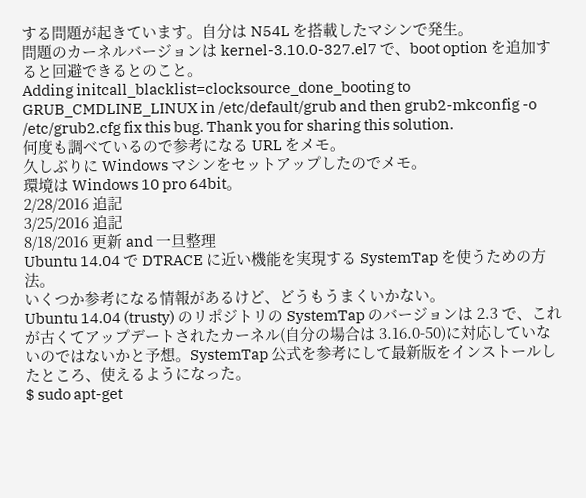する問題が起きています。自分は N54L を搭載したマシンで発生。
問題のカーネルバージョンは kernel-3.10.0-327.el7 で、boot option を追加すると回避できるとのこと。
Adding initcall_blacklist=clocksource_done_booting to GRUB_CMDLINE_LINUX in /etc/default/grub and then grub2-mkconfig -o /etc/grub2.cfg fix this bug. Thank you for sharing this solution.
何度も調べているので参考になる URL をメモ。
久しぶりに Windows マシンをセットアップしたのでメモ。
環境は Windows 10 pro 64bit。
2/28/2016 追記
3/25/2016 追記
8/18/2016 更新 and 一旦整理
Ubuntu 14.04 で DTRACE に近い機能を実現する SystemTap を使うための方法。
いくつか参考になる情報があるけど、どうもうまくいかない。
Ubuntu 14.04 (trusty) のリポジトリの SystemTap のバージョンは 2.3 で、これが古くてアップデートされたカーネル(自分の場合は 3.16.0-50)に対応していないのではないかと予想。SystemTap 公式を参考にして最新版をインストールしたところ、使えるようになった。
$ sudo apt-get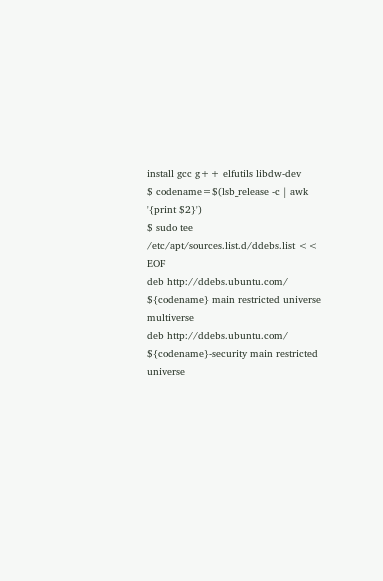install gcc g++ elfutils libdw-dev
$ codename=$(lsb_release -c | awk '{print $2}')
$ sudo tee /etc/apt/sources.list.d/ddebs.list << EOF
deb http://ddebs.ubuntu.com/ ${codename} main restricted universe multiverse
deb http://ddebs.ubuntu.com/ ${codename}-security main restricted universe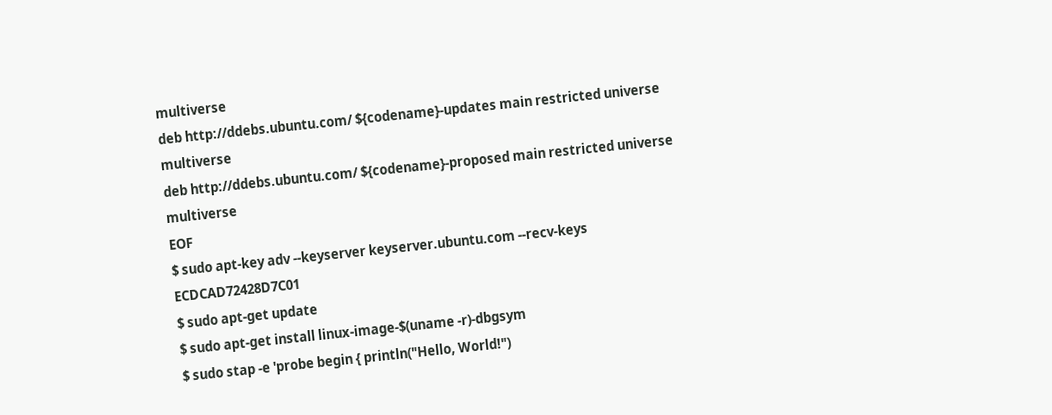multiverse
deb http://ddebs.ubuntu.com/ ${codename}-updates main restricted universe multiverse
deb http://ddebs.ubuntu.com/ ${codename}-proposed main restricted universe multiverse
EOF
$ sudo apt-key adv --keyserver keyserver.ubuntu.com --recv-keys ECDCAD72428D7C01
$ sudo apt-get update
$ sudo apt-get install linux-image-$(uname -r)-dbgsym
$ sudo stap -e 'probe begin { println("Hello, World!")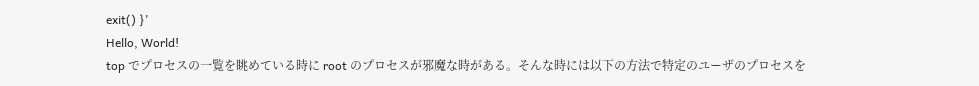exit() }'
Hello, World!
top でプロセスの一覧を眺めている時に root のプロセスが邪魔な時がある。そんな時には以下の方法で特定のユーザのプロセスを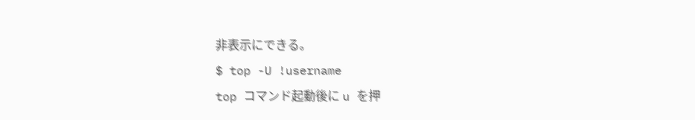非表示にできる。
$ top -U !username
top コマンド起動後に u を押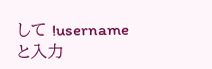して !username と入力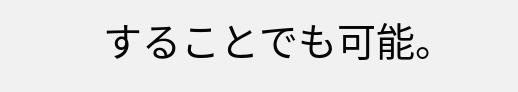することでも可能。